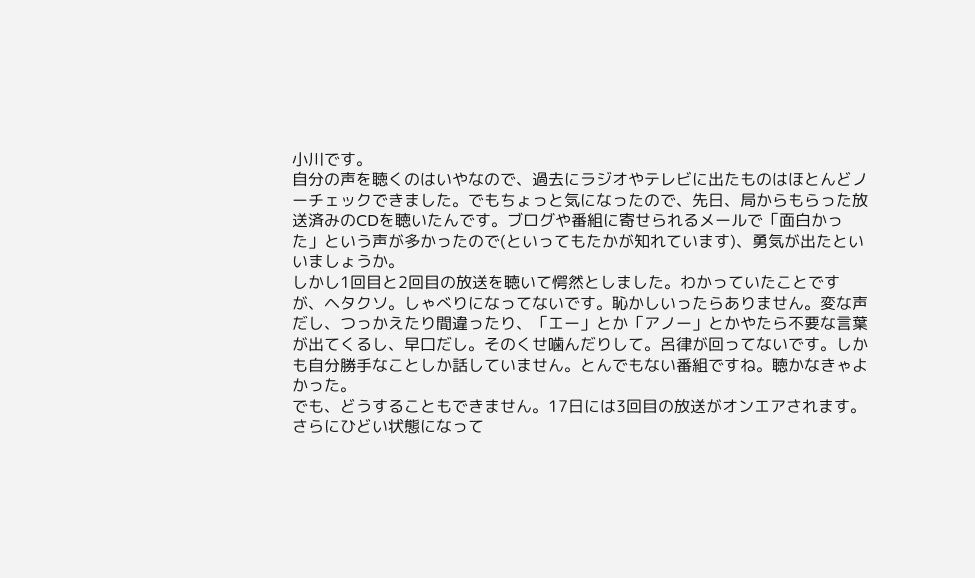小川です。
自分の声を聴くのはいやなので、過去にラジオやテレビに出たものはほとんどノーチェックできました。でもちょっと気になったので、先日、局からもらった放送済みのCDを聴いたんです。ブログや番組に寄せられるメールで「面白かった」という声が多かったので(といってもたかが知れています)、勇気が出たといいましょうか。
しかし1回目と2回目の放送を聴いて愕然としました。わかっていたことですが、ヘタクソ。しゃべりになってないです。恥かしいったらありません。変な声だし、つっかえたり間違ったり、「エー」とか「アノー」とかやたら不要な言葉が出てくるし、早口だし。そのくせ噛んだりして。呂律が回ってないです。しかも自分勝手なことしか話していません。とんでもない番組ですね。聴かなきゃよかった。
でも、どうすることもできません。17日には3回目の放送がオンエアされます。さらにひどい状態になって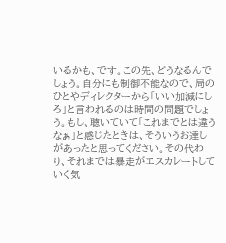いるかも、です。この先、どうなるんでしょう。自分にも制御不能なので、局のひとやディレクターから「いい加減にしろ」と言われるのは時間の問題でしょう。もし、聴いていて「これまでとは違うなぁ」と感じたときは、そういうお達しがあったと思ってください。その代わり、それまでは暴走がエスカレートしていく気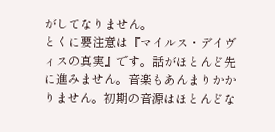がしてなりません。
とくに要注意は『マイルス・デイヴィスの真実』です。話がほとんど先に進みません。音楽もあんまりかかりません。初期の音源はほとんどな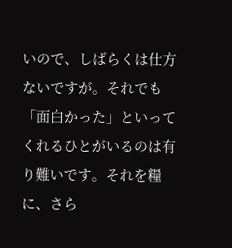いので、しばらくは仕方ないですが。それでも「面白かった」といってくれるひとがいるのは有り難いです。それを糧に、さら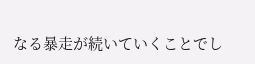なる暴走が続いていくことでし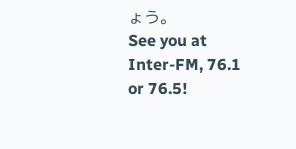ょう。
See you at Inter-FM, 76.1 or 76.5!